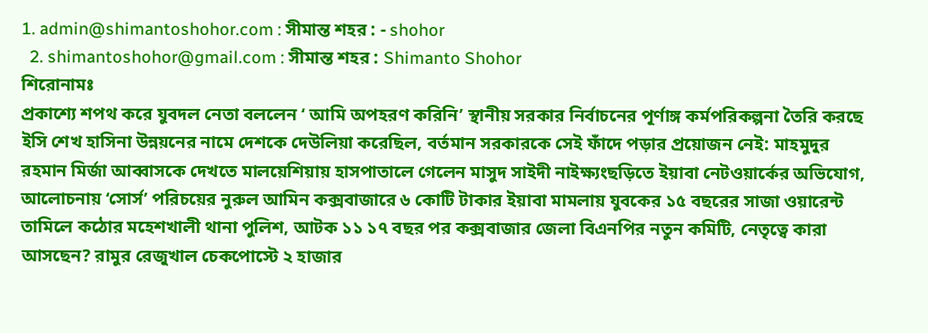1. admin@shimantoshohor.com : সীমান্ত শহর : - shohor
  2. shimantoshohor@gmail.com : সীমান্ত শহর : Shimanto Shohor
শিরোনামঃ
প্রকাশ্যে শপথ করে যুবদল নেতা বললেন ‘ আমি অপহরণ করিনি’ স্থানীয় সরকার নির্বাচনের পূর্ণাঙ্গ কর্মপরিকল্পনা তৈরি করছে ইসি শেখ হাসিনা উন্নয়নের নামে দেশকে দেউলিয়া করেছিল, বর্তমান সরকারকে সেই ফাঁদে পড়ার প্রয়োজন নেই: মাহমুদুর রহমান মির্জা আব্বাসকে দেখতে মালয়েশিয়ায় হাসপাতালে গেলেন মাসুদ সাইদী নাইক্ষ্যংছড়িতে ইয়াবা নেটওয়ার্কের অভিযোগ, আলোচনায় ‘সোর্স’ পরিচয়ের নুরুল আমিন কক্সবাজারে ৬ কোটি টাকার ইয়াবা মামলায় যুবকের ১৫ বছরের সাজা ওয়ারেন্ট তামিলে কঠোর মহেশখালী থানা পুলিশ, আটক ১১ ১৭ বছর পর কক্সবাজার জেলা বিএনপির নতুন কমিটি, নেতৃত্বে কারা আসছেন? রামুর রেজুখাল চেকপোস্টে ২ হাজার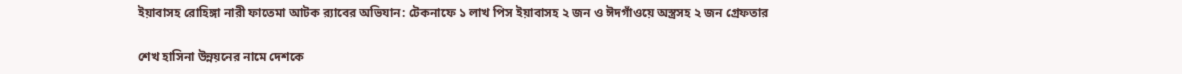ইয়াবাসহ রোহিঙ্গা নারী ফাতেমা আটক র‌্যাবের অভিযান: টেকনাফে ১ লাখ পিস ইয়াবাসহ ২ জন ও ঈদগাঁওয়ে অস্ত্রসহ ২ জন গ্রেফতার

শেখ হাসিনা উন্নয়নের নামে দেশকে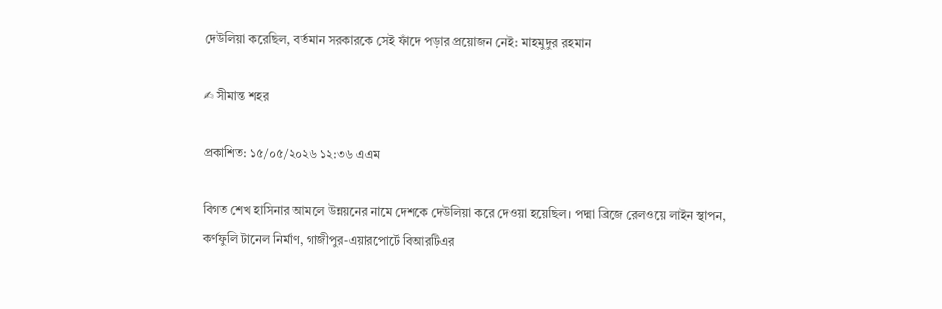দেউলিয়া করেছিল, বর্তমান সরকারকে সেই ফাঁদে পড়ার প্রয়োজন নেই: মাহমুদুর রহমান

✍ সীমান্ত শহর

প্রকাশিত: ১৫/০৫/২০২৬ ১২:৩৬ এএম

বিগত শেখ হাসিনার আমলে উন্নয়নের নামে দেশকে দেউলিয়া করে দেওয়া হয়েছিল। পদ্মা ব্রিজে রেলওয়ে লাইন স্থাপন, কর্ণফুলি টানেল নির্মাণ, গাজীপুর-এয়ারপোর্টে বিআরটিএর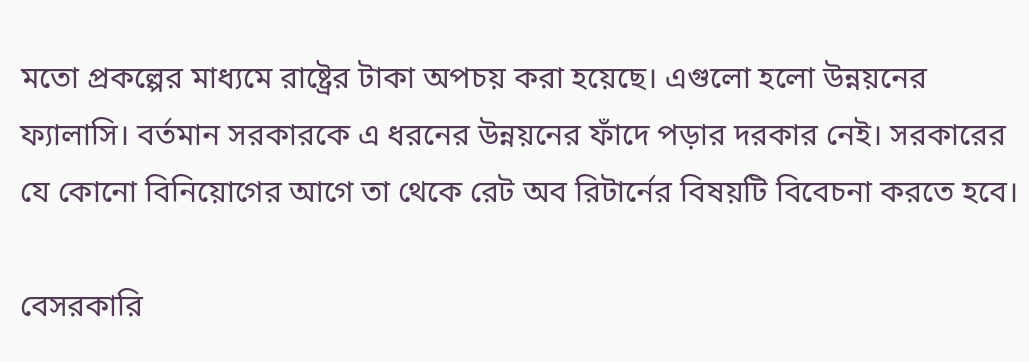মতো প্রকল্পের মাধ্যমে রাষ্ট্রের টাকা অপচয় করা হয়েছে। এগুলো হলো উন্নয়নের ফ্যালাসি। বর্তমান সরকারকে এ ধরনের উন্নয়নের ফাঁদে পড়ার দরকার নেই। সরকারের যে কোনো বিনিয়োগের আগে তা থেকে রেট অব রিটার্নের বিষয়টি বিবেচনা করতে হবে।

বেসরকারি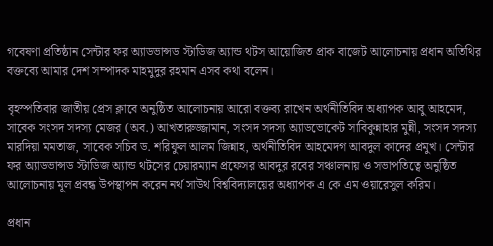গবেষণা প্রতিষ্ঠান সেন্টার ফর অ্যাডভান্সড স্টাডিজ অ্যান্ড থটস আয়োজিত প্রাক বাজেট আলোচনায় প্রধান অতিথির বক্তব্যে আমার দেশ সম্পাদক মাহমুদুর রহমান এসব কথা বলেন।

বৃহস্পতিবার জাতীয় প্রেস ক্লাবে অনুষ্ঠিত আলোচনায় আরো বক্তব্য রাখেন অর্থনীতিবিদ অধ্যাপক আবু আহমেদ, সাবেক সংসদ সদস্য মেজর (অব.) আখতারুজ্জামান, সংসদ সদস্য অ্যাডভোকেট সাবিকুন্নাহার মুন্নী, সংসদ সদস্য মারদিয়া মমতাজ, সাবেক সচিব ড. শরিফুল আলম জিন্নাহ, অর্থনীতিবিদ আহমেদগ আবদুল কাদের প্রমুখ। সেন্টার ফর অ্যাডভান্সড স্টাডিজ অ্যান্ড থটসের চেয়ারম্যান প্রফেসর আবদুর রবের সঞ্চালনায় ও সভাপতিত্বে অনুষ্ঠিত আলোচনায় মূল প্রবন্ধ উপস্থাপন করেন নর্থ সাউথ বিশ্ববিদ্যালয়ের অধ্যাপক এ কে এম ওয়ারেসুল করিম।

প্রধান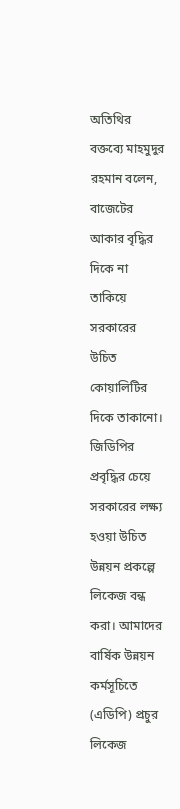অতিথির বক্তব্যে মাহমুদুর রহমান বলেন, বাজেটের আকার বৃদ্ধির দিকে না তাকিয়ে সরকারের উচিত কোয়ালিটির দিকে তাকানো। জিডিপির প্রবৃদ্ধির চেয়ে সরকারের লক্ষ্য হওয়া উচিত উন্নয়ন প্রকল্পে লিকেজ বন্ধ করা। আমাদের বার্ষিক উন্নয়ন কর্মসূচিতে (এডিপি) প্রচুর লিকেজ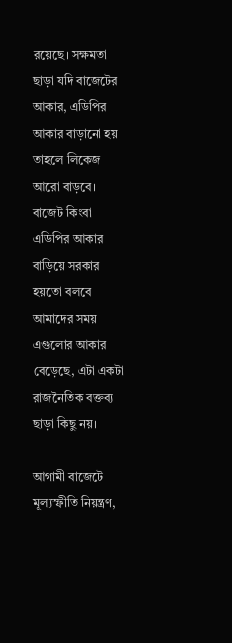রয়েছে। সক্ষমতা ছাড়া যদি বাজেটের আকার, এডিপির আকার বাড়ানো হয় তাহলে লিকেজ আরো বাড়বে। বাজেট কিংবা এডিপির আকার বাড়িয়ে সরকার হয়তো বলবে আমাদের সময় এগুলোর আকার বেড়েছে, এটা একটা রাজনৈতিক বক্তব্য ছাড়া কিছু নয়।

আগামী বাজেটে মূল্যস্ফীতি নিয়ন্ত্রণ,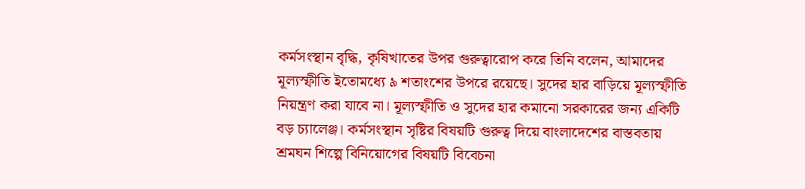কর্মসংস্থান বৃদ্ধি, কৃষিখাতের উপর গুরুত্বারোপ করে তিনি বলেন, আমাদের মূল্যস্ফীতি ইতোমধ্যে ৯ শতাংশের উপরে রয়েছে। সুদের হার বাড়িয়ে মূল্যস্ফীতি নিয়ন্ত্রণ করা যাবে না। মূল্যস্ফীতি ও সুদের হার কমানো সরকারের জন্য একিটি বড় চ্যালেঞ্জ। কর্মসংস্থান সৃষ্টির বিষয়টি গুরুত্ব দিয়ে বাংলাদেশের বাস্তবতায় শ্রমঘন শিল্পে বিনিয়োগের বিষয়টি বিবেচনা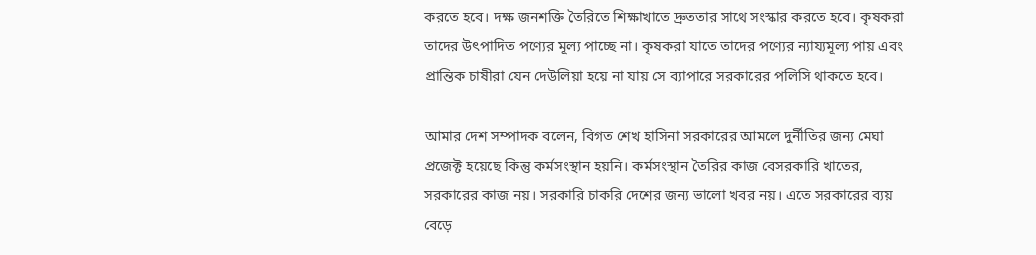করতে হবে। দক্ষ জনশক্তি তৈরিতে শিক্ষাখাতে দ্রুততার সাথে সংস্কার করতে হবে। কৃষকরা তাদের উৎপাদিত পণ্যের মূল্য পাচ্ছে না। কৃষকরা যাতে তাদের পণ্যের ন্যায্যমূল্য পায় এবং প্রান্তিক চাষীরা যেন দেউলিয়া হয়ে না যায় সে ব্যাপারে সরকারের পলিসি থাকতে হবে।

আমার দেশ সম্পাদক বলেন, বিগত শেখ হাসিনা সরকারের আমলে দুর্নীতির জন্য মেঘা প্রজেক্ট হয়েছে কিন্তু কর্মসংস্থান হয়নি। কর্মসংস্থান তৈরির কাজ বেসরকারি খাতের, সরকারের কাজ নয়। সরকারি চাকরি দেশের জন্য ভালো খবর নয়। এতে সরকারের ব্যয় বেড়ে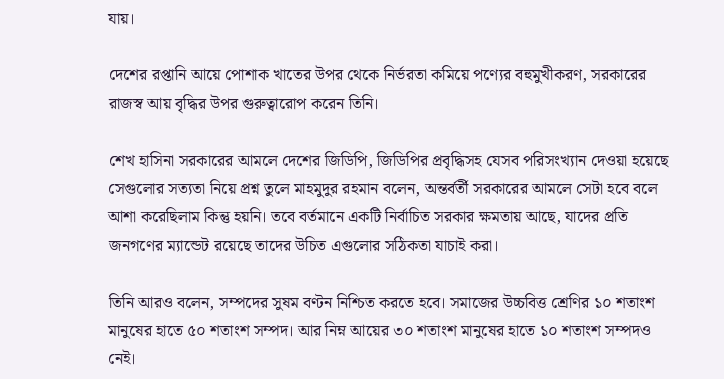যায়।

দেশের রপ্তানি আয়ে পোশাক খাতের উপর থেকে নির্ভরতা কমিয়ে পণ্যের বহুমুখীকরণ, সরকারের রাজস্ব আয় বৃদ্ধির উপর গুরুত্বারোপ করেন তিনি।

শেখ হাসিনা সরকারের আমলে দেশের জিডিপি, জিডিপির প্রবৃদ্ধিসহ যেসব পরিসংখ্যান দেওয়া হয়েছে সেগুলোর সত্যতা নিয়ে প্রশ্ন তুলে মাহমুদুর রহমান বলেন, অন্তর্বর্তী সরকারের আমলে সেটা হবে বলে আশা করেছিলাম কিন্তু হয়নি। তবে বর্তমানে একটি নির্বাচিত সরকার ক্ষমতায় আছে, যাদের প্রতি জনগণের ম্যান্ডেট রয়েছে তাদের উচিত এগুলোর সঠিকতা যাচাই করা।

তিনি আরও বলেন, সম্পদের সুষম বণ্টন নিশ্চিত করতে হবে। সমাজের উচ্চবিত্ত শ্রেণির ১০ শতাংশ মানুষের হাতে ৫০ শতাংশ সম্পদ। আর নিম্ন আয়ের ৩০ শতাংশ মানুষের হাতে ১০ শতাংশ সম্পদও নেই।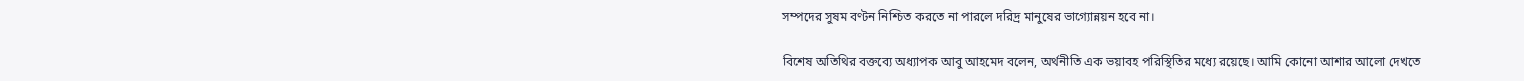সম্পদের সুষম বণ্টন নিশ্চিত করতে না পারলে দরিদ্র মানুষের ভাগ্যোন্নয়ন হবে না।

বিশেষ অতিথির বক্তব্যে অধ্যাপক আবু আহমেদ বলেন, অর্থনীতি এক ভয়াবহ পরিস্থিতির মধ্যে রয়েছে। আমি কোনো আশার আলো দেখতে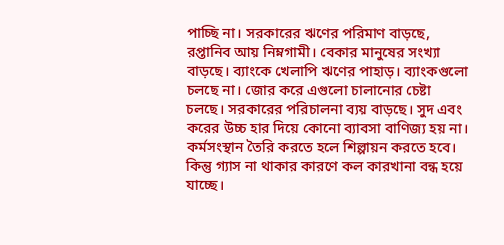পাচ্ছি না। সরকারের ঋণের পরিমাণ বাড়ছে, রপ্তানিব আয় নিম্নগামী। বেকার মানুষের সংখ্যা বাড়ছে। ব্যাংকে খেলাপি ঋণের পাহাড়। ব্যাংকগুলো চলছে না। জোর করে এগুলো চালানোর চেষ্টা চলছে। সরকারের পরিচালনা ব্যয় বাড়ছে। সুদ এবং করের উচ্চ হার দিয়ে কোনো ব্যাবসা বাণিজ্য হয় না। কর্মসংস্থান তৈরি করতে হলে শিল্পায়ন করতে হবে। কিন্তু গ্যাস না থাকার কারণে কল কারখানা বন্ধ হয়ে যাচ্ছে।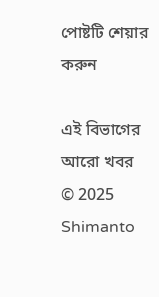পোষ্টটি শেয়ার করুন

এই বিভাগের আরো খবর
© 2025 Shimanto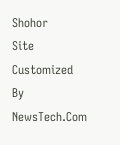Shohor
Site Customized By NewsTech.Com